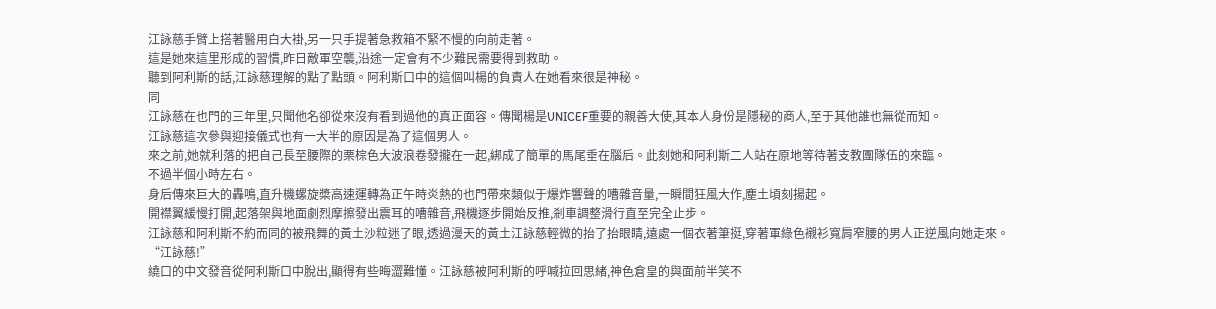江詠慈手臂上搭著醫用白大褂,另一只手提著急救箱不緊不慢的向前走著。
這是她來這里形成的習慣,昨日敵軍空襲,沿途一定會有不少難民需要得到救助。
聽到阿利斯的話,江詠慈理解的點了點頭。阿利斯口中的這個叫楊的負責人在她看來很是神秘。
同
江詠慈在也門的三年里,只聞他名卻從來沒有看到過他的真正面容。傳聞楊是UNICEF重要的親善大使,其本人身份是隱秘的商人,至于其他誰也無從而知。
江詠慈這次參與迎接儀式也有一大半的原因是為了這個男人。
來之前,她就利落的把自己長至腰際的栗棕色大波浪卷發攏在一起,綁成了簡單的馬尾垂在腦后。此刻她和阿利斯二人站在原地等待著支教團隊伍的來臨。
不過半個小時左右。
身后傳來巨大的轟鳴,直升機螺旋槳高速運轉為正午時炎熱的也門帶來類似于爆炸響聲的嘈雜音量,一瞬間狂風大作,塵土頃刻揚起。
開襟翼緩慢打開,起落架與地面劇烈摩擦發出震耳的嘈雜音,飛機逐步開始反推,剎車調整滑行直至完全止步。
江詠慈和阿利斯不約而同的被飛舞的黃土沙粒迷了眼,透過漫天的黃土江詠慈輕微的抬了抬眼睛,遠處一個衣著筆挺,穿著軍綠色襯衫寬肩窄腰的男人正逆風向她走來。
“江詠慈!”
繞口的中文發音從阿利斯口中脫出,顯得有些晦澀難懂。江詠慈被阿利斯的呼喊拉回思緒,神色倉皇的與面前半笑不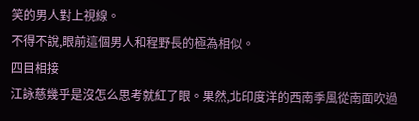笑的男人對上視線。
不得不說,眼前這個男人和程野長的極為相似。
四目相接
江詠慈幾乎是沒怎么思考就紅了眼。果然,北印度洋的西南季風從南面吹過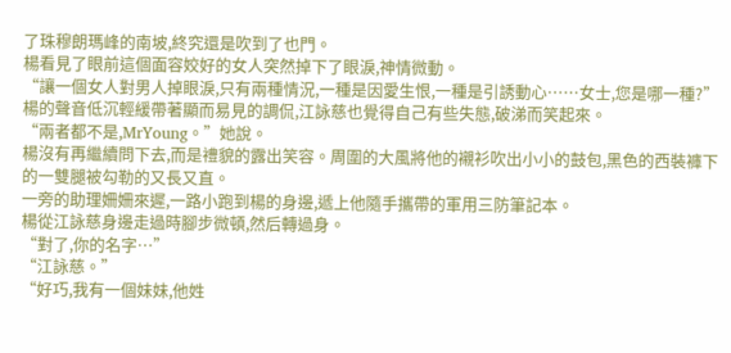了珠穆朗瑪峰的南坡,終究還是吹到了也門。
楊看見了眼前這個面容姣好的女人突然掉下了眼淚,神情微動。
“讓一個女人對男人掉眼淚,只有兩種情況,一種是因愛生恨,一種是引誘動心……女士,您是哪一種?”
楊的聲音低沉輕緩帶著顯而易見的調侃,江詠慈也覺得自己有些失態,破涕而笑起來。
“兩者都不是,MrYoung。”她說。
楊沒有再繼續問下去,而是禮貌的露出笑容。周圍的大風將他的襯衫吹出小小的鼓包,黑色的西裝褲下的一雙腿被勾勒的又長又直。
一旁的助理姍姍來遲,一路小跑到楊的身邊,遞上他隨手攜帶的軍用三防筆記本。
楊從江詠慈身邊走過時腳步微頓,然后轉過身。
“對了,你的名字…”
“江詠慈。”
“好巧,我有一個妹妹,他姓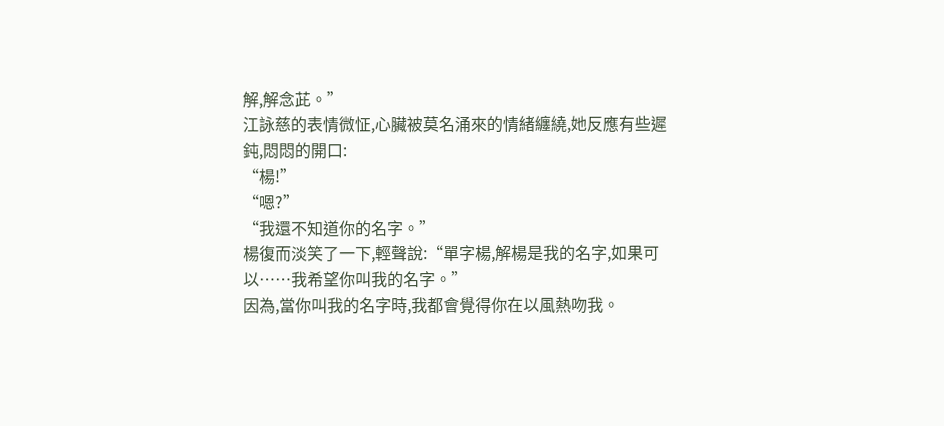解,解念茈。”
江詠慈的表情微怔,心臟被莫名涌來的情緒纏繞,她反應有些遲鈍,悶悶的開口:
“楊!”
“嗯?”
“我還不知道你的名字。”
楊復而淡笑了一下,輕聲說:“單字楊,解楊是我的名字,如果可以……我希望你叫我的名字。”
因為,當你叫我的名字時,我都會覺得你在以風熱吻我。